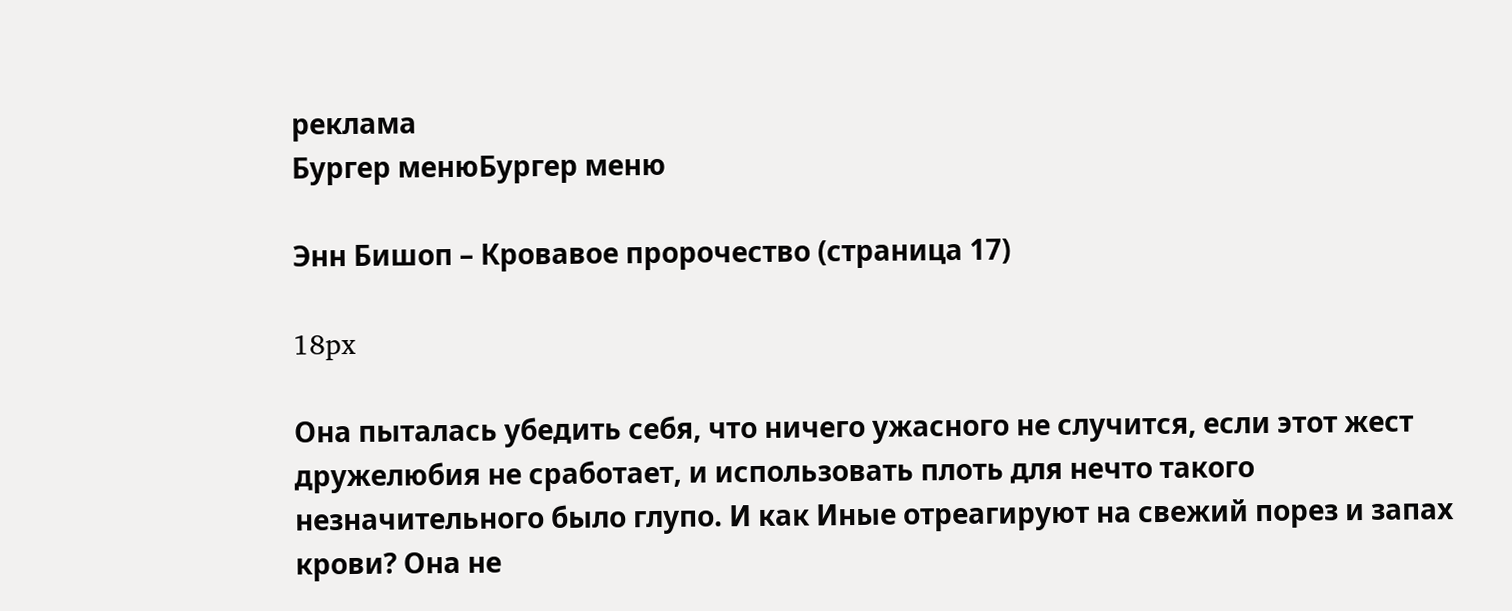реклама
Бургер менюБургер меню

Энн Бишоп – Кровавое пророчество (страница 17)

18px

Она пыталась убедить себя, что ничего ужасного не случится, если этот жест дружелюбия не сработает, и использовать плоть для нечто такого незначительного было глупо. И как Иные отреагируют на свежий порез и запах крови? Она не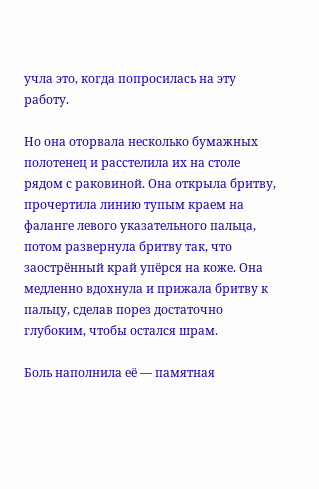учла это, когда попросилась на эту работу.

Но она оторвала несколько бумажных полотенец и расстелила их на столе рядом с раковиной. Она открыла бритву, прочертила линию тупым краем на фаланге левого указательного пальца, потом развернула бритву так, что заострённый край упёрся на коже. Она медленно вдохнула и прижала бритву к пальцу, сделав порез достаточно глубоким, чтобы остался шрам.

Боль наполнила её — памятная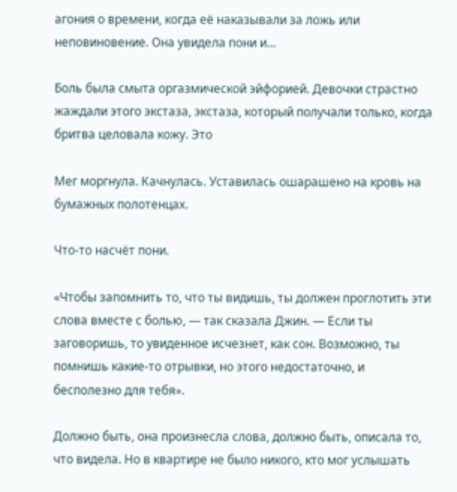агония о времени, когда её наказывали за ложь или неповиновение. Она увидела пони и…

Боль была смыта оргазмической эйфорией. Девочки страстно жаждали этого экстаза, экстаза, который получали только, когда бритва целовала кожу. Это

Мег моргнула. Качнулась. Уставилась ошарашено на кровь на бумажных полотенцах.

Что-то насчёт пони.

«Чтобы запомнить то, что ты видишь, ты должен проглотить эти слова вместе с болью, — так сказала Джин. — Если ты заговоришь, то увиденное исчезнет, как сон. Возможно, ты помнишь какие-то отрывки, но этого недостаточно, и бесполезно для тебя».

Должно быть, она произнесла слова, должно быть, описала то, что видела. Но в квартире не было никого, кто мог услышать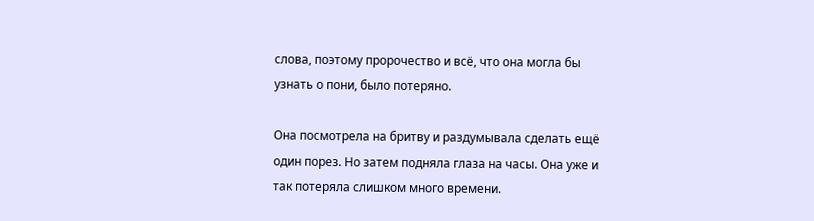слова, поэтому пророчество и всё, что она могла бы узнать о пони, было потеряно.

Она посмотрела на бритву и раздумывала сделать ещё один порез. Но затем подняла глаза на часы. Она уже и так потеряла слишком много времени.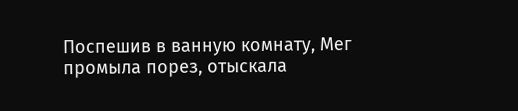Поспешив в ванную комнату, Мег промыла порез, отыскала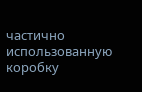частично использованную коробку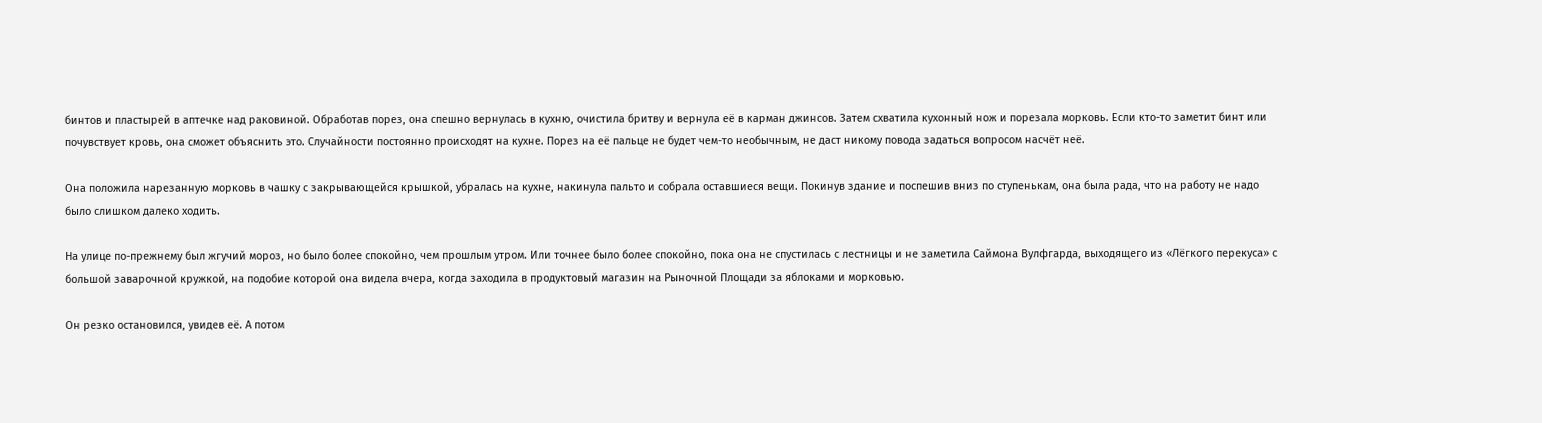бинтов и пластырей в аптечке над раковиной. Обработав порез, она спешно вернулась в кухню, очистила бритву и вернула её в карман джинсов. Затем схватила кухонный нож и порезала морковь. Если кто-то заметит бинт или почувствует кровь, она сможет объяснить это. Случайности постоянно происходят на кухне. Порез на её пальце не будет чем-то необычным, не даст никому повода задаться вопросом насчёт неё.

Она положила нарезанную морковь в чашку с закрывающейся крышкой, убралась на кухне, накинула пальто и собрала оставшиеся вещи. Покинув здание и поспешив вниз по ступенькам, она была рада, что на работу не надо было слишком далеко ходить.

На улице по-прежнему был жгучий мороз, но было более спокойно, чем прошлым утром. Или точнее было более спокойно, пока она не спустилась с лестницы и не заметила Саймона Вулфгарда, выходящего из «Лёгкого перекуса» с большой заварочной кружкой, на подобие которой она видела вчера, когда заходила в продуктовый магазин на Рыночной Площади за яблоками и морковью.

Он резко остановился, увидев её. А потом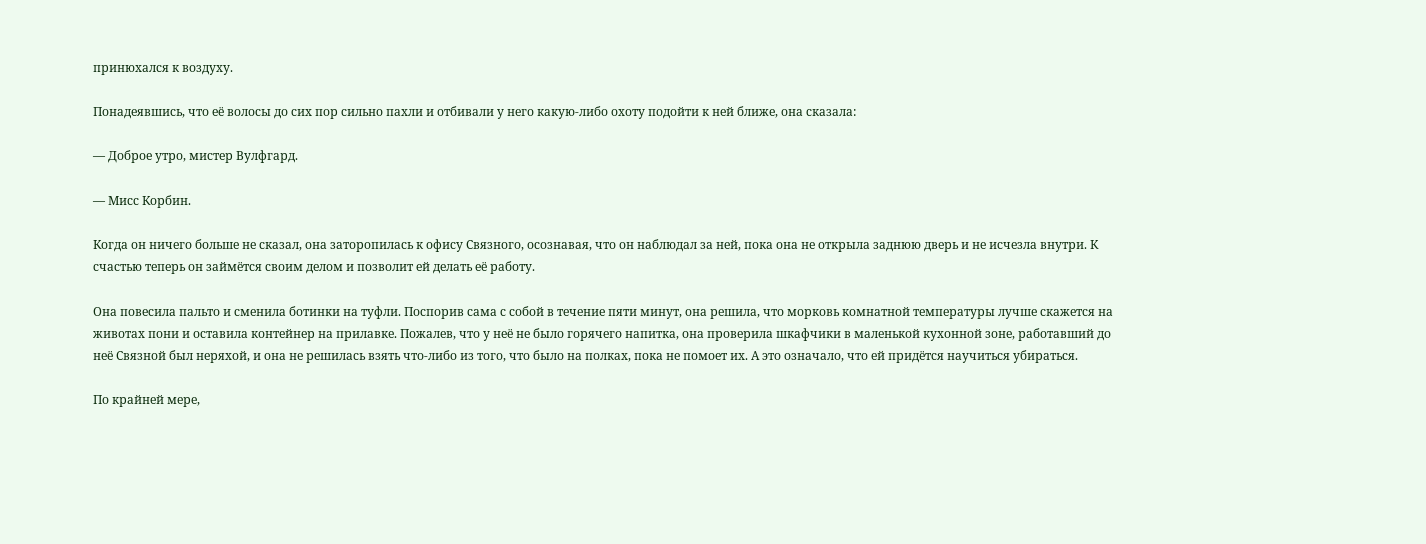принюхался к воздуху.

Понадеявшись, что её волосы до сих пор сильно пахли и отбивали у него какую-либо охоту подойти к ней ближе, она сказала:

— Доброе утро, мистер Вулфгард.

— Мисс Корбин.

Когда он ничего больше не сказал, она заторопилась к офису Связного, осознавая, что он наблюдал за ней, пока она не открыла заднюю дверь и не исчезла внутри. К счастью теперь он займётся своим делом и позволит ей делать её работу.

Она повесила пальто и сменила ботинки на туфли. Поспорив сама с собой в течение пяти минут, она решила, что морковь комнатной температуры лучше скажется на животах пони и оставила контейнер на прилавке. Пожалев, что у неё не было горячего напитка, она проверила шкафчики в маленькой кухонной зоне, работавший до неё Связной был неряхой, и она не решилась взять что-либо из того, что было на полках, пока не помоет их. А это означало, что ей придётся научиться убираться.

По крайней мере,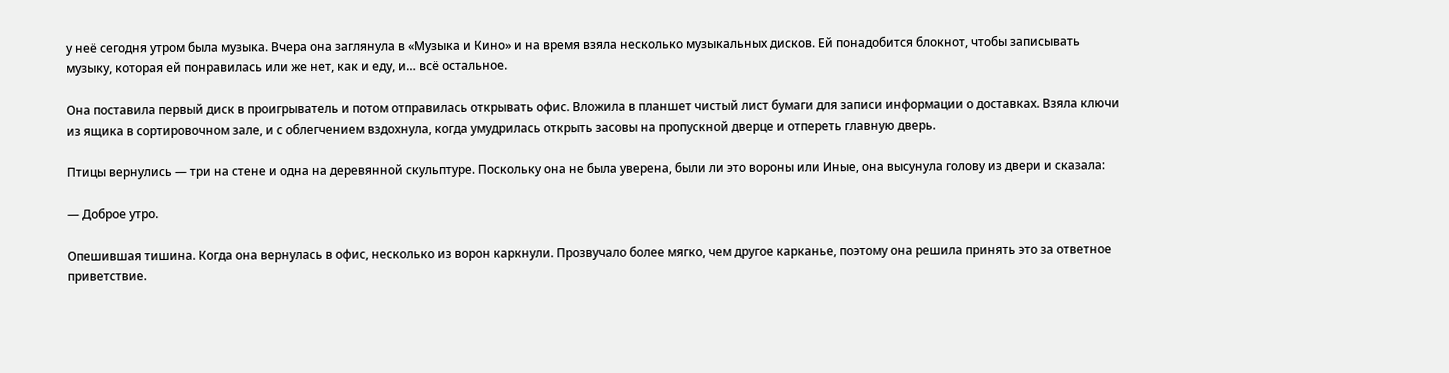у неё сегодня утром была музыка. Вчера она заглянула в «Музыка и Кино» и на время взяла несколько музыкальных дисков. Ей понадобится блокнот, чтобы записывать музыку, которая ей понравилась или же нет, как и еду, и… всё остальное.

Она поставила первый диск в проигрыватель и потом отправилась открывать офис. Вложила в планшет чистый лист бумаги для записи информации о доставках. Взяла ключи из ящика в сортировочном зале, и с облегчением вздохнула, когда умудрилась открыть засовы на пропускной дверце и отпереть главную дверь.

Птицы вернулись — три на стене и одна на деревянной скульптуре. Поскольку она не была уверена, были ли это вороны или Иные, она высунула голову из двери и сказала:

— Доброе утро.

Опешившая тишина. Когда она вернулась в офис, несколько из ворон каркнули. Прозвучало более мягко, чем другое карканье, поэтому она решила принять это за ответное приветствие.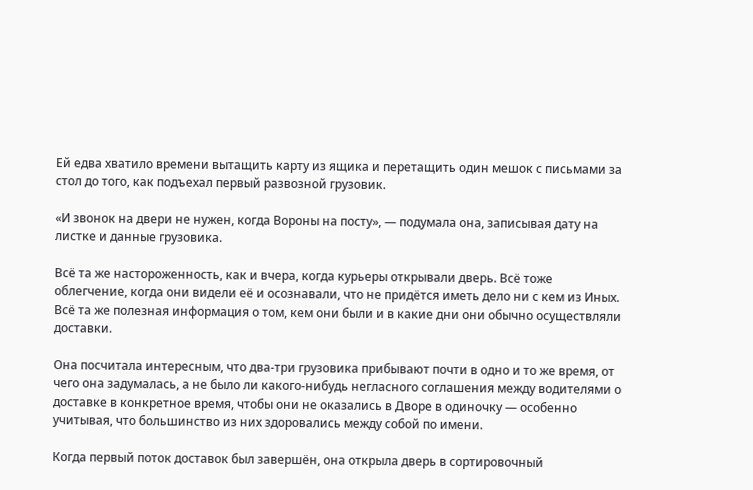Ей едва хватило времени вытащить карту из ящика и перетащить один мешок с письмами за стол до того, как подъехал первый развозной грузовик.

«И звонок на двери не нужен, когда Вороны на посту», — подумала она, записывая дату на листке и данные грузовика.

Всё та же настороженность, как и вчера, когда курьеры открывали дверь. Всё тоже облегчение, когда они видели её и осознавали, что не придётся иметь дело ни с кем из Иных. Всё та же полезная информация о том, кем они были и в какие дни они обычно осуществляли доставки.

Она посчитала интересным, что два-три грузовика прибывают почти в одно и то же время, от чего она задумалась, а не было ли какого-нибудь негласного соглашения между водителями о доставке в конкретное время, чтобы они не оказались в Дворе в одиночку — особенно учитывая, что большинство из них здоровались между собой по имени.

Когда первый поток доставок был завершён, она открыла дверь в сортировочный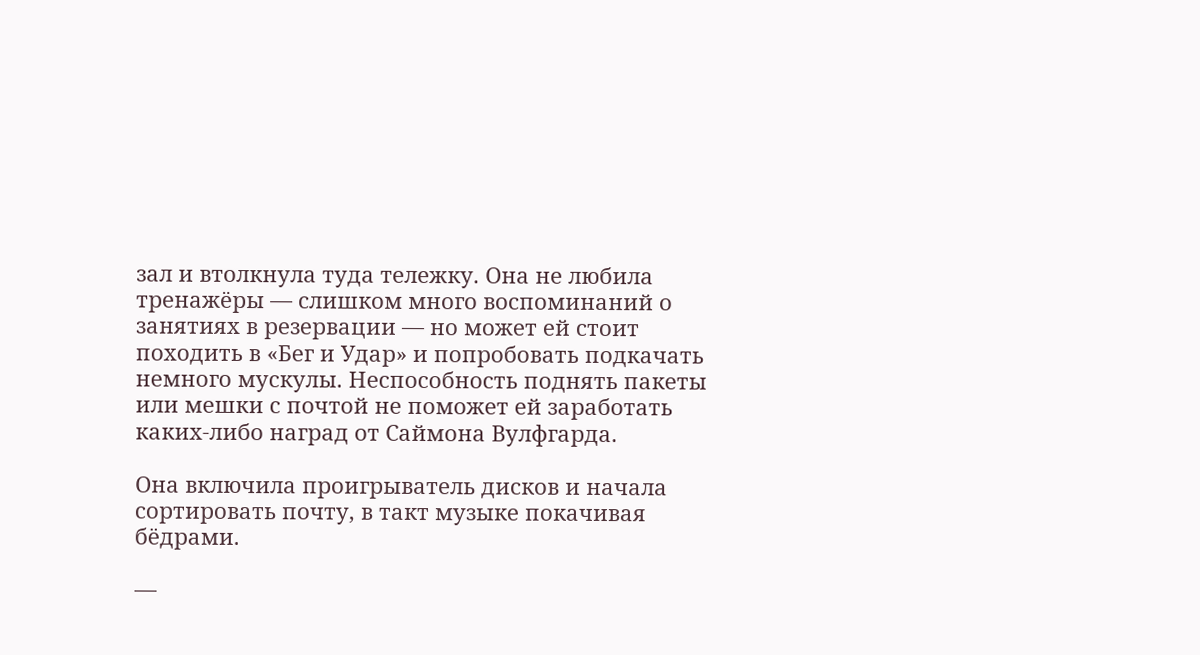зал и втолкнула туда тележку. Она не любила тренажёры — слишком много воспоминаний о занятиях в резервации — но может ей стоит походить в «Бег и Удар» и попробовать подкачать немного мускулы. Неспособность поднять пакеты или мешки с почтой не поможет ей заработать каких-либо наград от Саймона Вулфгарда.

Она включила проигрыватель дисков и начала сортировать почту, в такт музыке покачивая бёдрами.

—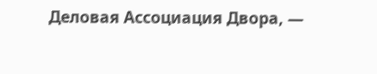Деловая Ассоциация Двора, —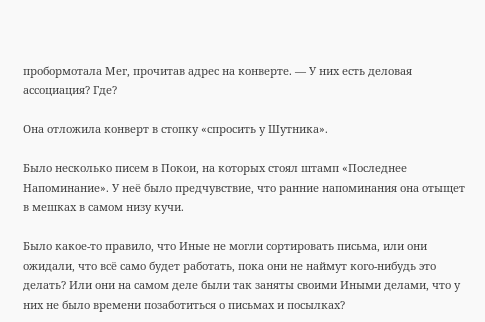пробормотала Мег, прочитав адрес на конверте. — У них есть деловая ассоциация? Где?

Она отложила конверт в стопку «спросить у Шутника».

Было несколько писем в Покои, на которых стоял штамп «Последнее Напоминание». У неё было предчувствие, что ранние напоминания она отыщет в мешках в самом низу кучи.

Было какое-то правило, что Иные не могли сортировать письма, или они ожидали, что всё само будет работать, пока они не наймут кого-нибудь это делать? Или они на самом деле были так заняты своими Иными делами, что у них не было времени позаботиться о письмах и посылках?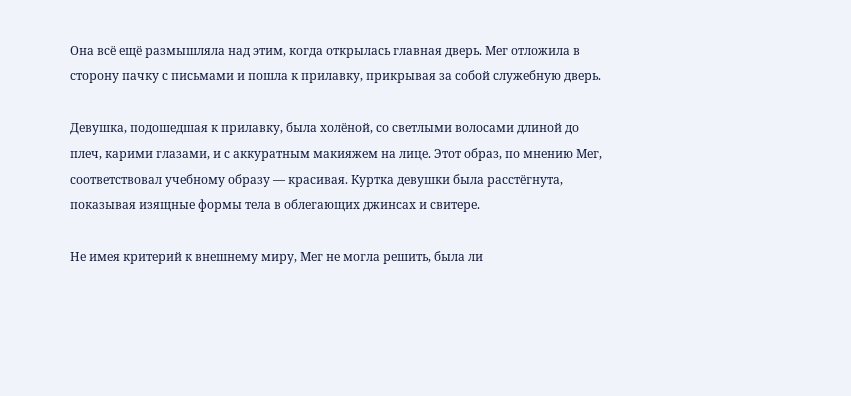Она всё ещё размышляла над этим, когда открылась главная дверь. Мег отложила в сторону пачку с письмами и пошла к прилавку, прикрывая за собой служебную дверь.

Девушка, подошедшая к прилавку, была холёной, со светлыми волосами длиной до плеч, карими глазами, и с аккуратным макияжем на лице. Этот образ, по мнению Мег, соответствовал учебному образу — красивая. Куртка девушки была расстёгнута, показывая изящные формы тела в облегающих джинсах и свитере.

Не имея критерий к внешнему миру, Мег не могла решить, была ли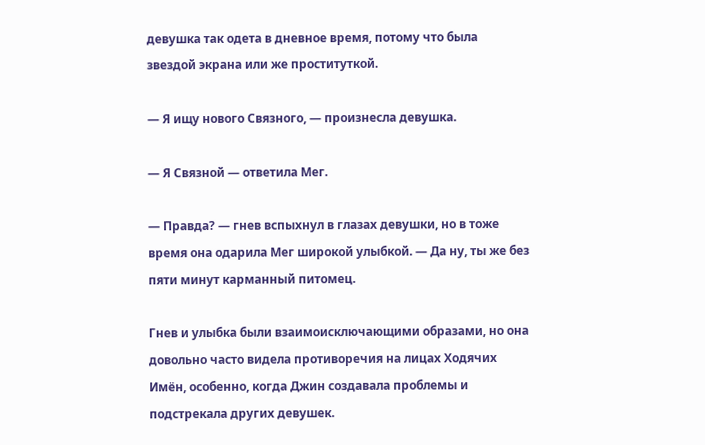девушка так одета в дневное время, потому что была звездой экрана или же проституткой.

— Я ищу нового Связного, — произнесла девушка.

— Я Связной — ответила Мег.

— Правда? — гнев вспыхнул в глазах девушки, но в тоже время она одарила Мег широкой улыбкой. — Да ну, ты же без пяти минут карманный питомец.

Гнев и улыбка были взаимоисключающими образами, но она довольно часто видела противоречия на лицах Ходячих Имён, особенно, когда Джин создавала проблемы и подстрекала других девушек.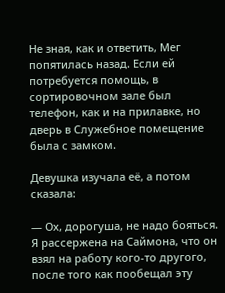Не зная, как и ответить, Мег попятилась назад. Если ей потребуется помощь, в сортировочном зале был телефон, как и на прилавке, но дверь в Служебное помещение была с замком.

Девушка изучала её, а потом сказала:

— Ох, дорогуша, не надо бояться. Я рассержена на Саймона, что он взял на работу кого-то другого, после того как пообещал эту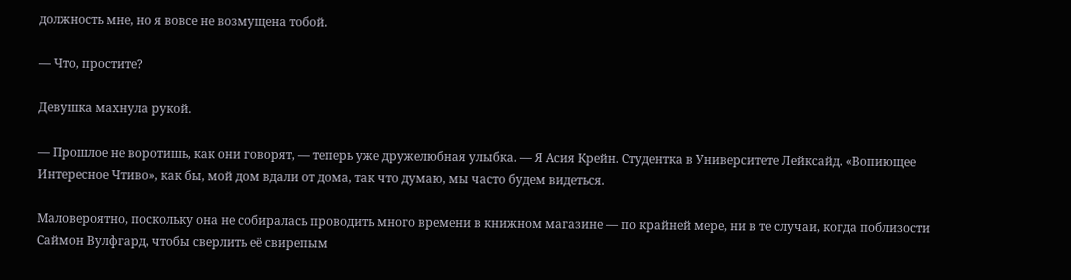должность мне, но я вовсе не возмущена тобой.

— Что, простите?

Девушка махнула рукой.

— Прошлое не воротишь, как они говорят, — теперь уже дружелюбная улыбка. — Я Асия Крейн. Студентка в Университете Лейксайд. «Вопиющее Интересное Чтиво», как бы, мой дом вдали от дома, так что думаю, мы часто будем видеться.

Маловероятно, поскольку она не собиралась проводить много времени в книжном магазине — по крайней мере, ни в те случаи, когда поблизости Саймон Вулфгард, чтобы сверлить её свирепым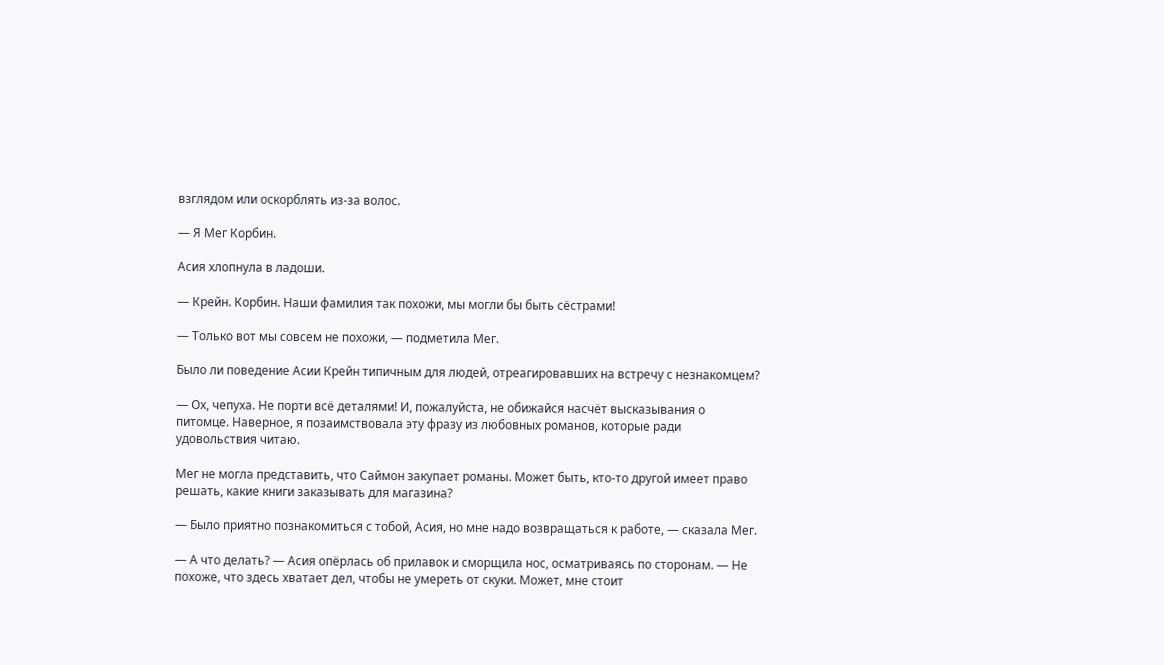взглядом или оскорблять из-за волос.

— Я Мег Корбин.

Асия хлопнула в ладоши.

— Крейн. Корбин. Наши фамилия так похожи, мы могли бы быть сёстрами!

— Только вот мы совсем не похожи, — подметила Мег.

Было ли поведение Асии Крейн типичным для людей, отреагировавших на встречу с незнакомцем?

— Ох, чепуха. Не порти всё деталями! И, пожалуйста, не обижайся насчёт высказывания о питомце. Наверное, я позаимствовала эту фразу из любовных романов, которые ради удовольствия читаю.

Мег не могла представить, что Саймон закупает романы. Может быть, кто-то другой имеет право решать, какие книги заказывать для магазина?

— Было приятно познакомиться с тобой, Асия, но мне надо возвращаться к работе, — сказала Мег.

— А что делать? — Асия опёрлась об прилавок и сморщила нос, осматриваясь по сторонам. — Не похоже, что здесь хватает дел, чтобы не умереть от скуки. Может, мне стоит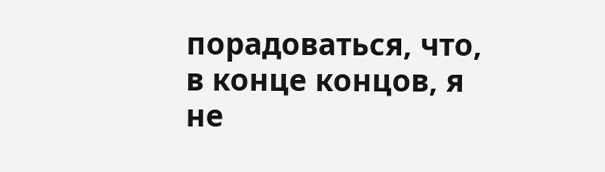порадоваться, что, в конце концов, я не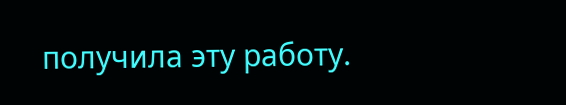получила эту работу.